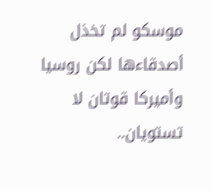موسكو لم تخذل أصدقاءها لكن روسيا وأميركا قوتان لا تستويان..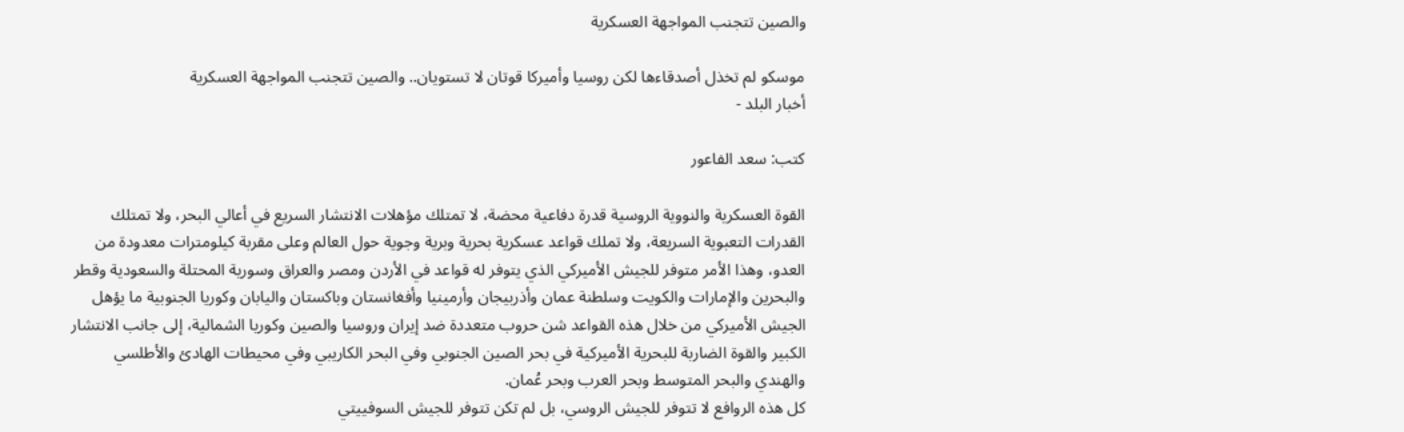والصين تتجنب المواجهة العسكرية

موسكو لم تخذل أصدقاءها لكن روسيا وأميركا قوتان لا تستويان.. والصين تتجنب المواجهة العسكرية
أخبار البلد -

كتب: سعد الفاعور

القوة العسكرية والنووية الروسية قدرة دفاعية محضة، لا تمتلك مؤهلات الانتشار السريع في أعالي البحر، ولا تمتلك القدرات التعبوية السريعة، ولا تملك قواعد عسكرية بحرية وبرية وجوية حول العالم وعلى مقربة كيلومترات معدودة من العدو، وهذا الأمر متوفر للجيش الأميركي الذي يتوفر له قواعد في الأردن ومصر والعراق وسورية المحتلة والسعودية وقطر والبحرين والإمارات والكويت وسلطنة عمان وأذربيجان وأرمينيا وأفغانستان وباكستان واليابان وكوريا الجنوبية ما يؤهل الجيش الأميركي من خلال هذه القواعد شن حروب متعددة ضد إيران وروسيا والصين وكوريا الشمالية، إلى جانب الانتشار الكبير والقوة الضاربة للبحرية الأميركية في بحر الصين الجنوبي وفي البحر الكاريبي وفي محيطات الهادئ والأطلسي والهندي والبحر المتوسط وبحر العرب وبحر عُمان.
كل هذه الروافع لا تتوفر للجيش الروسي، بل لم تكن تتوفر للجيش السوفييتي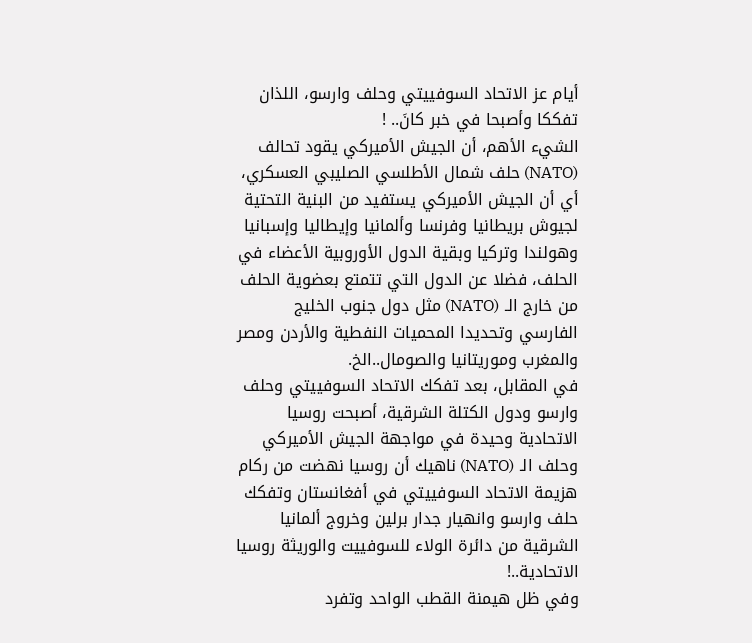أيام عز الاتحاد السوفييتي وحلف وارسو، اللذان تفككا وأصبحا في خبر كانَ.. !
الشيء الأهم، أن الجيش الأميركي يقود تحالف (NATO) حلف شمال الأطلسي الصليبي العسكري، أي أن الجيش الأميركي يستفيد من البنية التحتية لجيوش بريطانيا وفرنسا وألمانيا وإيطاليا وإسبانيا وهولندا وتركيا وبقية الدول الأوروبية الأعضاء في الحلف، فضلا عن الدول التي تتمتع بعضوية الحلف من خارج الـ (NATO) مثل دول جنوب الخليج الفارسي وتحديدا المحميات النفطية والأردن ومصر والمغرب وموريتانيا والصومال..الخ.
في المقابل، بعد تفكك الاتحاد السوفييتي وحلف وارسو ودول الكتلة الشرقية، أصبحت روسيا الاتحادية وحيدة في مواجهة الجيش الأميركي وحلف الـ (NATO) ناهيك أن روسيا نهضت من ركام هزيمة الاتحاد السوفييتي في أفغانستان وتفكك حلف وارسو وانهيار جدار برلين وخروج ألمانيا الشرقية من دائرة الولاء للسوفييت والوريثة روسيا الاتحادية..!
وفي ظل هيمنة القطب الواحد وتفرد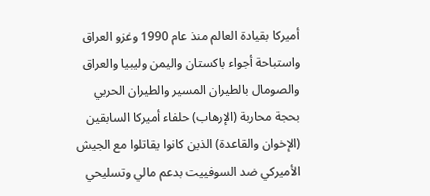أميركا بقيادة العالم منذ عام 1990 وغزو العراق واستباحة أجواء باكستان واليمن وليبيا والعراق والصومال بالطيران المسير والطيران الحربي بحجة محاربة (الإرهاب) حلفاء أميركا السابقين (الإخوان والقاعدة) الذين كانوا يقاتلوا مع الجيش الأميركي ضد السوفييت بدعم مالي وتسليحي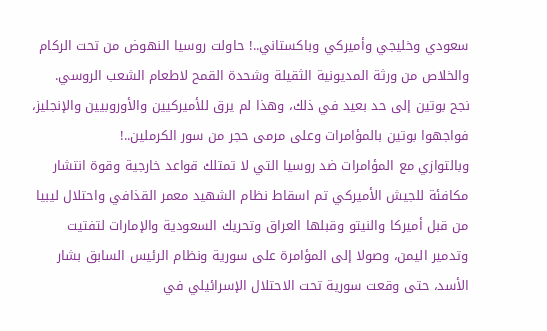سعودي وخليجي وأميركي وباكستاني..! حاولت روسيا النهوض من تحت الركام والخلاص من ورثة المديونية الثقيلة وشحدة القمح لاطعام الشعب الروسي.
نجح بوتين إلى حد بعيد في ذلك، وهذا لم يرق للأميركيين والأوروبيين والإنجليز، فواجهوا بوتين بالمؤامرات وعلى مرمى حجر من سور الكرملين..!
وبالتوازي مع المؤامرات ضد روسيا التي لا تمتلك قواعد خارجية وقوة انتشار مكافئة للجيش الأميركي تم اسقاط نظام الشهيد معمر القذافي واحتلال ليبيا من قبل أميركا والنيتو وقبلها العراق وتحريك السعودية والإمارات لتفتيت وتدمير اليمن، وصولا إلى المؤامرة على سورية ونظام الرئيس السابق بشار الأسد، حتى وقعت سورية تحت الاحتلال الإسرائيلي في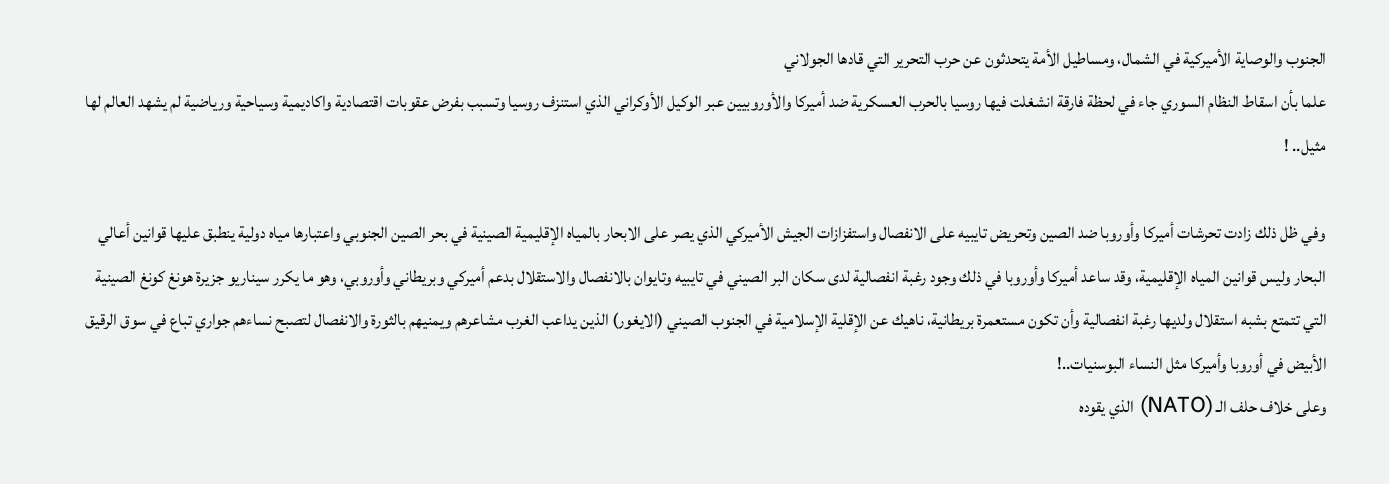الجنوب والوصاية الأميركية في الشمال، ومساطيل الأمة يتحدثون عن حرب التحرير التي قادها الجولاني
علما بأن اسقاط النظام السوري جاء في لحظة فارقة انشغلت فيها روسيا بالحرب العسكرية ضد أميركا والأوروبيين عبر الوكيل الأوكراني الذي استنزف روسيا وتسبب بفرض عقوبات اقتصادية واكاديمية وسياحية ورياضية لم يشهد العالم لها مثيل.. !

وفي ظل ذلك زادت تحرشات أميركا وأوروبا ضد الصين وتحريض تايبيه على الانفصال واستفزازات الجيش الأميركي الذي يصر على الابحار بالمياه الإقليمية الصينية في بحر الصين الجنوبي واعتبارها مياه دولية ينطبق عليها قوانين أعالي البحار وليس قوانين المياه الإقليمية، وقد ساعد أميركا وأوروبا في ذلك وجود رغبة انفصالية لدى سكان البر الصيني في تايبيه وتايوان بالانفصال والاستقلال بدعم أميركي وبريطاني وأوروبي، وهو ما يكرر سيناريو جزيرة هونغ كونغ الصينية التي تتمتع بشبه استقلال ولديها رغبة انفصالية وأن تكون مستعمرة بريطانية، ناهيك عن الإقلية الإسلامية في الجنوب الصيني (الايغور) الذين يداعب الغرب مشاعرهم ويمنيهم بالثورة والانفصال لتصبح نساءهم جواري تباع في سوق الرقيق الأبيض في أوروبا وأميركا مثل النساء البوسنيات..!
وعلى خلاف حلف الـ (NATO) الذي يقوده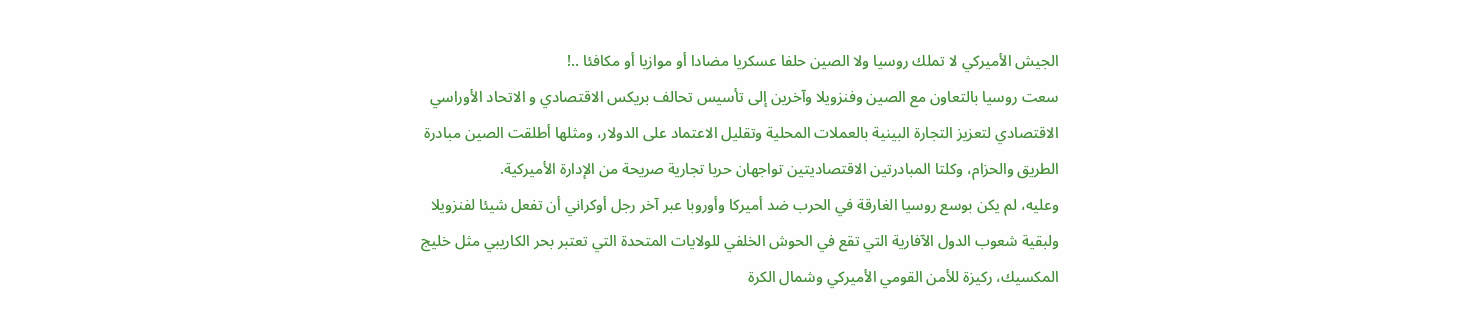الجيش الأميركي لا تملك روسيا ولا الصين حلفا عسكريا مضادا أو موازيا أو مكافئا ..!
سعت روسيا بالتعاون مع الصين وفنزويلا وآخرين إلى تأسيس تحالف بريكس الاقتصادي و الاتحاد الأوراسي الاقتصادي لتعزيز التجارة البينية بالعملات المحلية وتقليل الاعتماد على الدولار، ومثلها أطلقت الصين مبادرة الطريق والحزام، وكلتا المبادرتين الاقتصاديتين تواجهان حربا تجارية صريحة من الإدارة الأميركية.
وعليه، لم يكن بوسع روسيا الغارقة في الحرب ضد أميركا وأوروبا عبر آخر رجل أوكراني أن تفعل شيئا لفنزويلا ولبقية شعوب الدول الآفارية التي تقع في الحوش الخلفي للولايات المتحدة التي تعتبر بحر الكاريبي مثل خليج المكسيك، ركيزة للأمن القومي الأميركي وشمال الكرة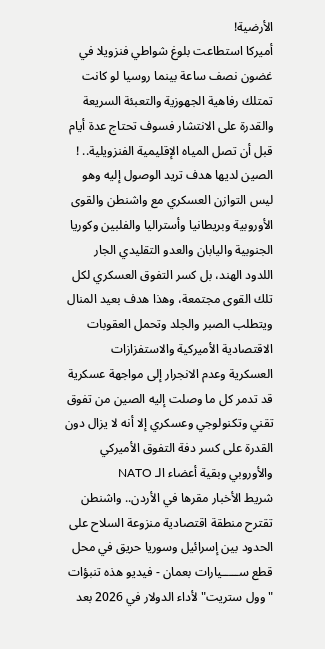الأرضية!
أميركا استطاعت بلوغ شواطي فنزويلا في غضون نصف ساعة بينما روسيا لو كانت تمتلك رفاهية الجهوزية والتعبئة السريعة والقدرة على الانتشار فسوف تحتاج عدة أيام قبل أن تصل المياه الإقليمية الفنزويلية.. !
الصين لديها هدف تريد الوصول إليه وهو ليس التوازن العسكري مع واشنطن والقوى الأوروبية وبريطانيا وأستراليا والفلبين وكوريا الجنوبية واليابان والعدو التقليدي الجار اللدود الهند، بل كسر التفوق العسكري لكل تلك القوى مجتمعة، وهذا هدف بعيد المنال ويتطلب الصبر والجلد وتحمل العقوبات الاقتصادية الأميركية والاستفزازات العسكرية وعدم الانجرار إلى مواجهة عسكرية قد تدمر كل ما وصلت إليه الصين من تفوق تقني وتكنولوجي وعسكري إلا أنه لا يزال دون القدرة على كسر دفة التفوق الأميركي والأوروبي وبقية أعضاء الـ NATO
شريط الأخبار مقرها في الأردن.. واشنطن تقترح منطقة اقتصادية منزوعة السلاح على الحدود بين إسرائيل وسوريا حريق في محل قطع ســـــيارات بعمان - فيديو هذه تنبؤات "وول ستريت" لأداء الدولار في 2026 بعد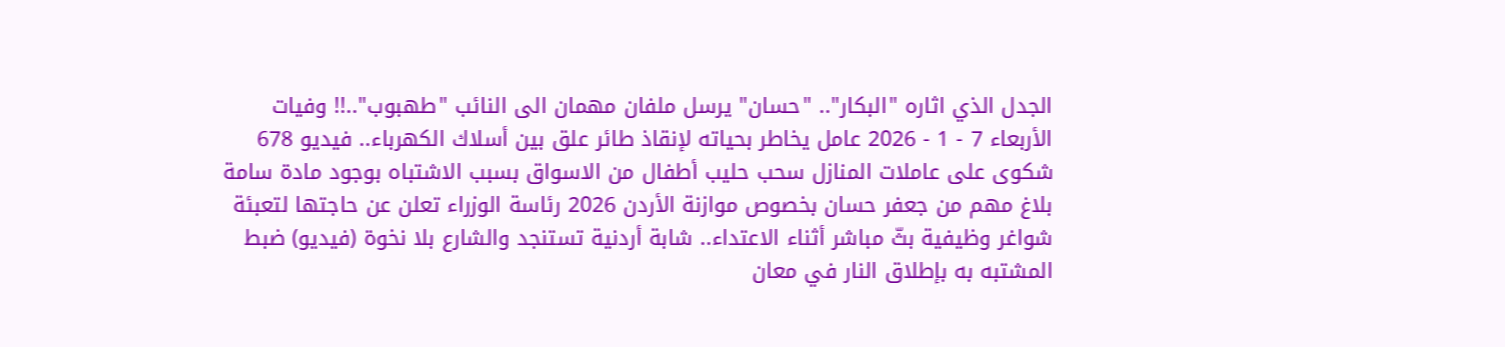الجدل الذي اثاره "البكار".. "حسان" يرسل ملفان مهمان الى النائب "طهبوب"..!! وفيات الأربعاء 7 - 1 - 2026 عامل يخاطر بحياته لإنقاذ طائر علق بين أسلاك الكهرباء.. فيديو 678 شكوى على عاملات المنازل سحب حليب أطفال من الاسواق بسبب الاشتباه بوجود مادة سامة بلاغ مهم من جعفر حسان بخصوص موازنة الأردن 2026 رئاسة الوزراء تعلن عن حاجتها لتعبئة شواغر وظيفية بثّ مباشر أثناء الاعتداء.. شابة أردنية تستنجد والشارع بلا نخوة (فيديو) ضبط المشتبه به بإطلاق النار في معان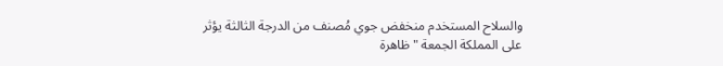والسلاح المستخدم منخفض جوي مُصنف من الدرجة الثالثة يؤثر على المملكة الجمعة "ظاهرة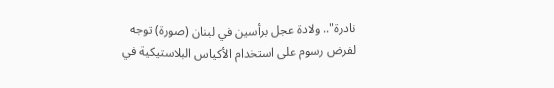نادرة".. ولادة عجل برأسين في لبنان (صورة) توجه لفرض رسوم على استخدام الأكياس البلاستيكية في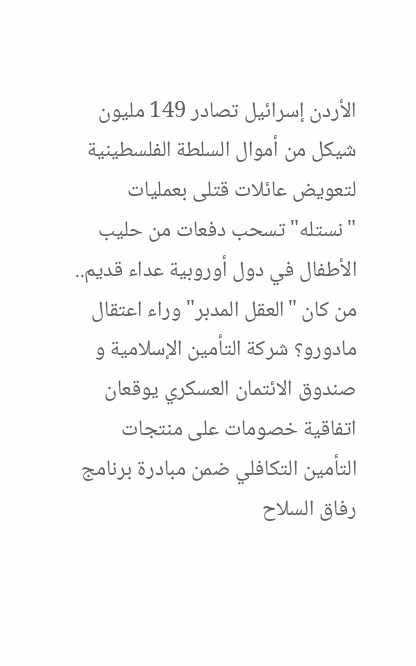الأردن إسرائيل تصادر 149 مليون شيكل من أموال السلطة الفلسطينية لتعويض عائلات قتلى بعمليات "نستله" تسحب دفعات من حليب الأطفال في دول أوروبية عداء قديم.. من كان "العقل المدبر" وراء اعتقال مادورو؟ شركة التأمين الإسلامية و صندوق الائتمان العسكري يوقعان اتفاقية خصومات على منتجات التأمين التكافلي ضمن مبادرة برنامج رفاق السلاح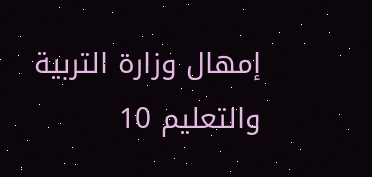إمهال وزارة التربية والتعليم 10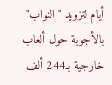أيام لتزويد "النواب" بالأجوبة حول ألعاب خارجية بـ244 ألف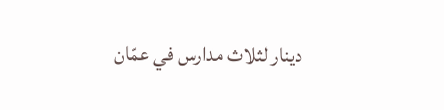دينار لثلاث مدارس في عمّان